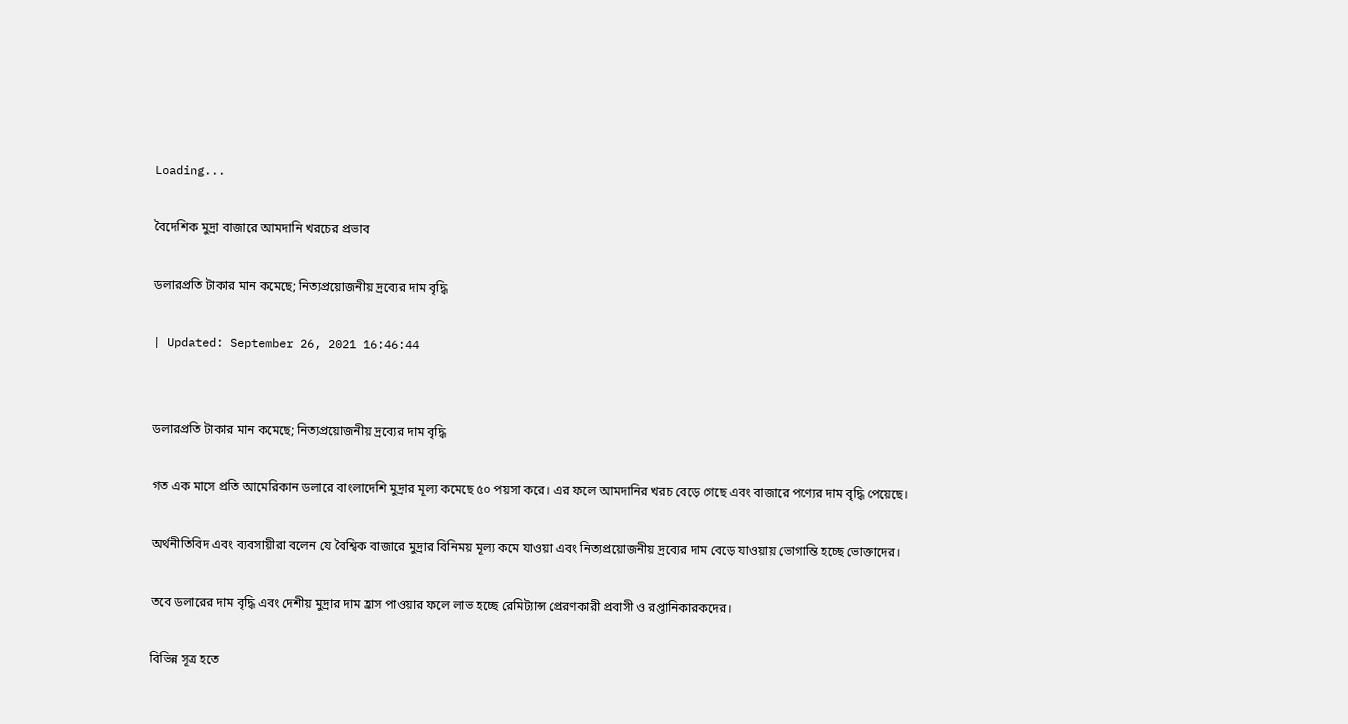Loading...

বৈদেশিক মুদ্রা বাজারে আমদানি খরচের প্রভাব

ডলারপ্রতি টাকার মান কমেছে; নিত্যপ্রয়োজনীয় দ্রব্যের দাম বৃদ্ধি

| Updated: September 26, 2021 16:46:44


ডলারপ্রতি টাকার মান কমেছে; নিত্যপ্রয়োজনীয় দ্রব্যের দাম বৃদ্ধি

গত এক মাসে প্রতি আমেরিকান ডলারে বাংলাদেশি মুদ্রার মূল্য কমেছে ৫০ পয়সা করে। এর ফলে আমদানির খরচ বেড়ে গেছে এবং বাজারে পণ্যের দাম বৃদ্ধি পেয়েছে।

অর্থনীতিবিদ এবং ব্যবসায়ীরা বলেন যে বৈশ্বিক বাজারে মুদ্রার বিনিময় মূল্য কমে যাওয়া এবং নিত্যপ্রয়োজনীয় দ্রব্যের দাম বেড়ে যাওয়ায় ভোগান্তি হচ্ছে ভোক্তাদের।

তবে ডলারের দাম বৃদ্ধি এবং দেশীয় মুদ্রার দাম হ্রাস পাওয়ার ফলে লাভ হচ্ছে রেমিট্যান্স প্রেরণকারী প্রবাসী ও রপ্তানিকারকদের।

বিভিন্ন সূত্র হতে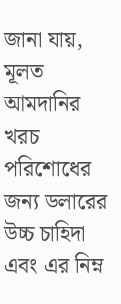জানা যায়, মূলত আমদানির খরচ পরিশোধের জন্য ডলারের উচ্চ চাহিদা এবং এর নিম্ন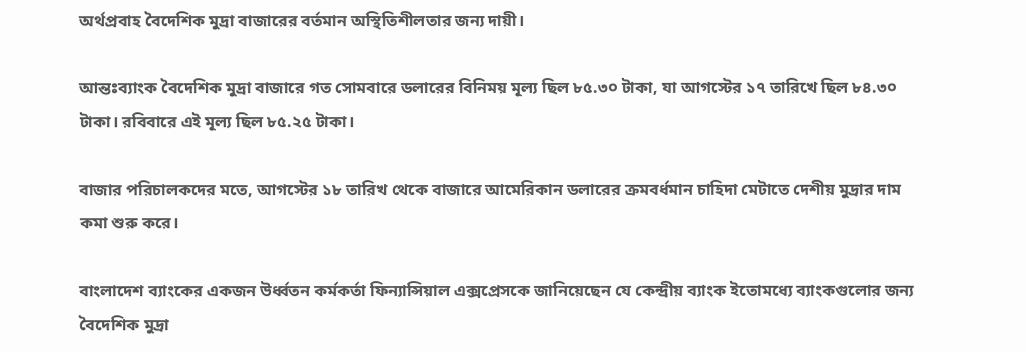অর্থপ্রবাহ বৈদেশিক মুদ্রা বাজারের বর্তমান অস্থিতিশীলতার জন্য দায়ী।

আন্তঃব্যাংক বৈদেশিক মুদ্রা বাজারে গত সোমবারে ডলারের বিনিময় মূল্য ছিল ৮৫.৩০ টাকা, যা আগস্টের ১৭ তারিখে ছিল ৮৪.৩০ টাকা। রবিবারে এই মূল্য ছিল ৮৫.২৫ টাকা।

বাজার পরিচালকদের মতে, আগস্টের ১৮ তারিখ থেকে বাজারে আমেরিকান ডলারের ক্রমবর্ধমান চাহিদা মেটাতে দেশীয় মুদ্রার দাম কমা শুরু করে।

বাংলাদেশ ব্যাংকের একজন উর্ধ্বতন কর্মকর্তা ফিন্যান্সিয়াল এক্সপ্রেসকে জানিয়েছেন যে কেন্দ্রীয় ব্যাংক ইতোমধ্যে ব্যাংকগুলোর জন্য বৈদেশিক মুদ্রা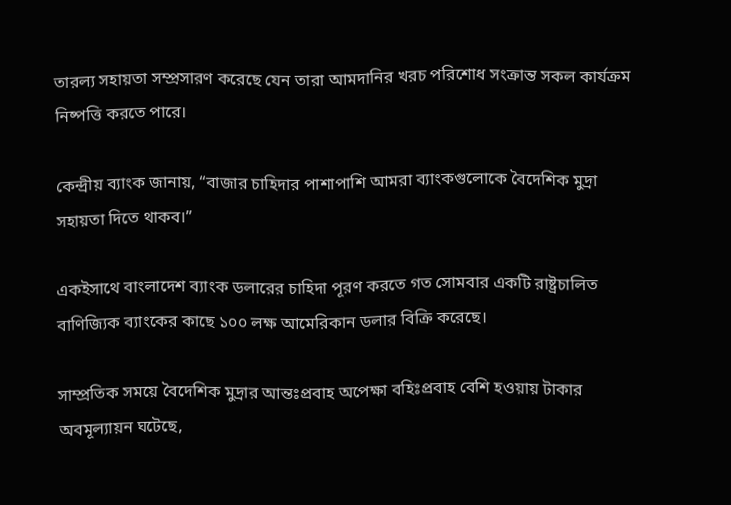তারল্য সহায়তা সম্প্রসারণ করেছে যেন তারা আমদানির খরচ পরিশোধ সংক্রান্ত সকল কার্যক্রম নিষ্পত্তি করতে পারে।

কেন্দ্রীয় ব্যাংক জানায়, “বাজার চাহিদার পাশাপাশি আমরা ব্যাংকগুলোকে বৈদেশিক মুদ্রা সহায়তা দিতে থাকব।”

একইসাথে বাংলাদেশ ব্যাংক ডলারের চাহিদা পূরণ করতে গত সোমবার একটি রাষ্ট্রচালিত বাণিজ্যিক ব্যাংকের কাছে ১০০ লক্ষ আমেরিকান ডলার বিক্রি করেছে।

সাম্প্রতিক সময়ে বৈদেশিক মুদ্রার আন্তঃপ্রবাহ অপেক্ষা বহিঃপ্রবাহ বেশি হওয়ায় টাকার অবমূল্যায়ন ঘটেছে,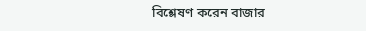বিশ্লেষণ করেন বাজার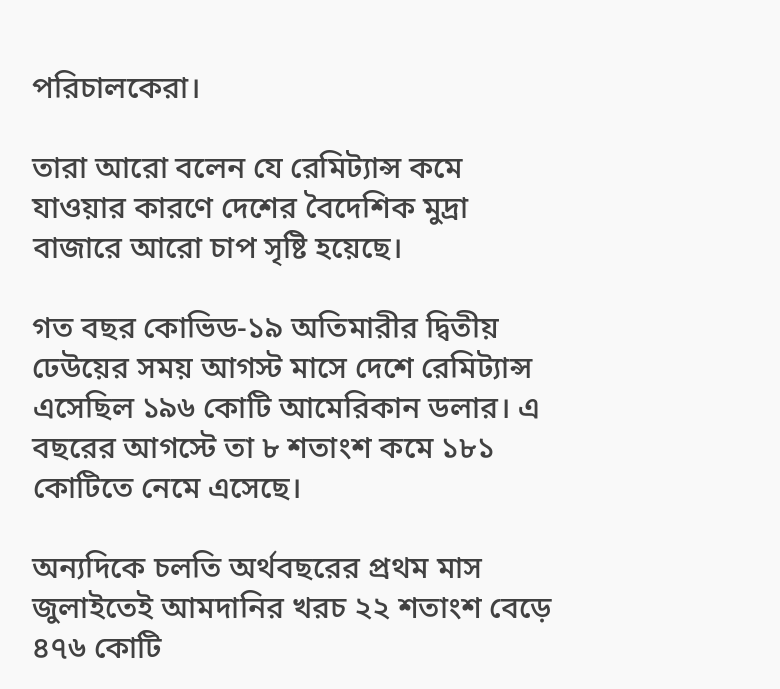পরিচালকেরা।

তারা আরো বলেন যে রেমিট্যান্স কমে যাওয়ার কারণে দেশের বৈদেশিক মুদ্রা বাজারে আরো চাপ সৃষ্টি হয়েছে।

গত বছর কোভিড-১৯ অতিমারীর দ্বিতীয় ঢেউয়ের সময় আগস্ট মাসে দেশে রেমিট্যান্স এসেছিল ১৯৬ কোটি আমেরিকান ডলার। এ বছরের আগস্টে তা ৮ শতাংশ কমে ১৮১ কোটিতে নেমে এসেছে।

অন্যদিকে চলতি অর্থবছরের প্রথম মাস জুলাইতেই আমদানির খরচ ২২ শতাংশ বেড়ে ৪৭৬ কোটি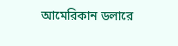আমেরিকান ডলারে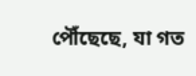পৌঁছেছে, যা গত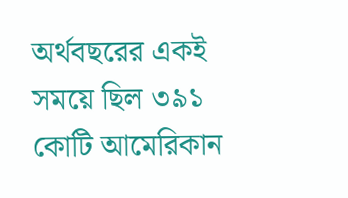অর্থবছরের একই সময়ে ছিল ৩৯১ কোটি আমেরিকান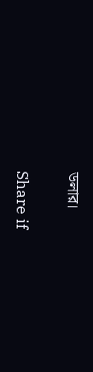ডলার।

Share if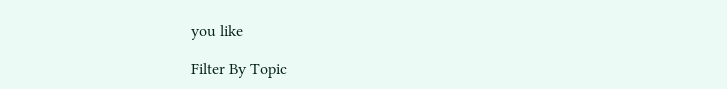you like

Filter By Topic